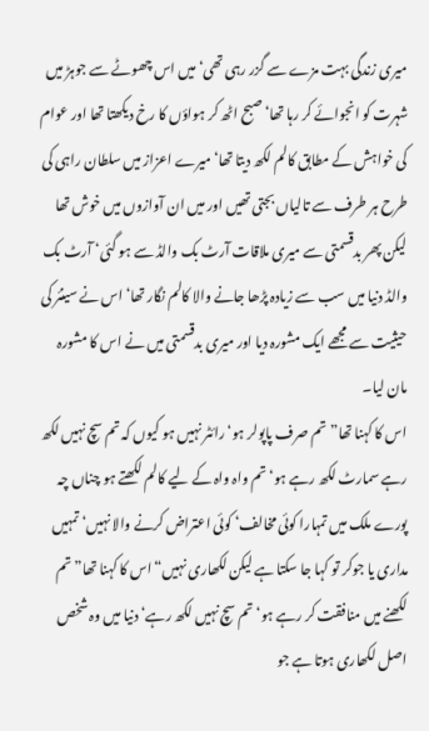میری زندگی بہت مزے سے گزر رہی تھی‘ میں اس چھوٹے سے جوہڑ میں شہرت کو انجوائے کر رہا تھا‘ صبح اٹھ کر ہواؤں کا رخ دیکھتا تھا اور عوام کی خواہش کے مطابق کالم لکھ دیتا تھا‘ میرے اعزاز میں سلطان راہی کی طرح ہر طرف سے تالیاں بجتی تھیں اور میں ان آوازوں میں خوش تھا لیکن پھر بدقسمتی سے میری ملاقات آرٹ بک والڈ سے ہو گئی‘ آرٹ بک والڈ دنیا میں سب سے زیادہ پڑھا جانے والا کالم نگار تھا‘ اس نے سینئر کی حیثیت سے مجھے ایک مشورہ دیا اور میری بدقسمتی میں نے اس کا مشورہ مان لیا۔
اس کا کہنا تھا”تم صرف پاپولر ہو‘ رائٹر نہیں ہو کیوں کہ تم سچ نہیں لکھ رہے سمارٹ لکھ رہے ہو‘ تم واہ واہ کے لیے کالم لکھتے ہو چناں چہ پورے ملک میں تمہارا کوئی مخالف‘ کوئی اعتراض کرنے والا نہیں‘ تمہیں مداری یا جوکر تو کہا جا سکتا ہے لیکن لکھاری نہیں“ اس کا کہنا تھا”تم لکھنے میں منافقت کر رہے ہو‘ تم سچ نہیں لکھ رہے‘ دنیا میں وہ شخص اصل لکھاری ہوتا ہے جو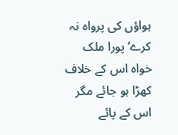ہواؤں کی پرواہ نہ کرے‘ پورا ملک خواہ اس کے خلاف کھڑا ہو جائے مگر اس کے پائے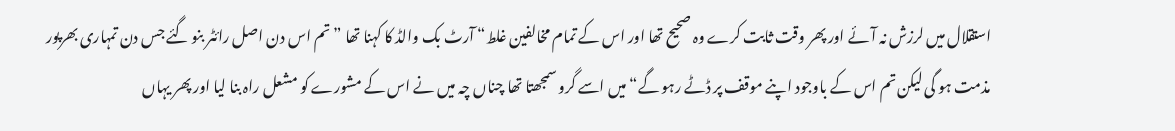استقلال میں لرزش نہ آئے اور پھر وقت ثابت کرے وہ صحیح تھا اور اس کے تمام مخالفین غلط“ آرٹ بک والڈ کا کہنا تھا ”تم اس دن اصل رائٹر بنو گئے جس دن تمہاری بھرپور مذمت ہو گی لیکن تم اس کے باوجود اپنے موقف پر ڈٹے رہو گے“ میں اسے گرو سمجھتا تھا چناں چہ میں نے اس کے مشورے کو مشعل راہ بنا لیا اور پھر یہاں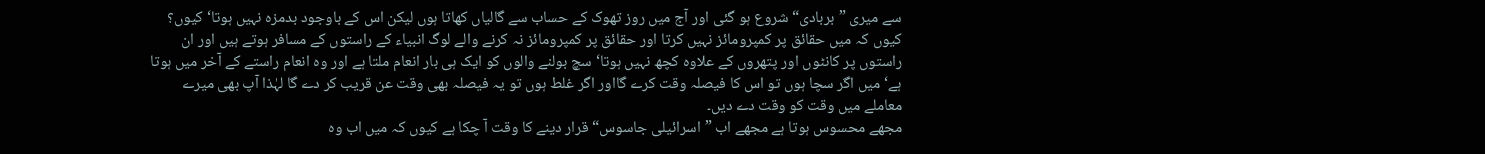سے میری ”بربادی“ شروع ہو گئی اور آج میں روز تھوک کے حساب سے گالیاں کھاتا ہوں لیکن اس کے باوجود بدمزہ نہیں ہوتا‘ کیوں؟ کیوں کہ میں حقائق پر کمپرومائز نہیں کرتا اور حقائق پر کمپرومائز نہ کرنے والے لوگ انبیاء کے راستوں کے مسافر ہوتے ہیں اور ان راستوں پر کانٹوں اور پتھروں کے علاوہ کچھ نہیں ہوتا‘ سچ بولنے والوں کو ایک ہی بار انعام ملتا ہے اور وہ انعام راستے کے آخر میں ہوتا ہے‘ میں اگر سچا ہوں تو اس کا فیصلہ وقت کرے گااور اگر غلط ہوں تو یہ فیصلہ بھی وقت عن قریب کر دے گا لہٰذا آپ بھی میرے معاملے میں وقت کو وقت دے دیں۔
مجھے محسوس ہوتا ہے مجھے اب ”اسرائیلی جاسوس“ قرار دینے کا وقت آ چکا ہے کیوں کہ میں اب وہ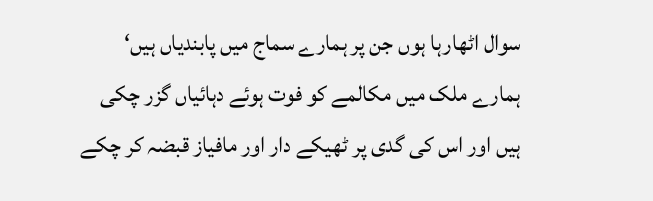سوال اٹھارہا ہوں جن پر ہمارے سماج میں پابندیاں ہیں‘ ہمارے ملک میں مکالمے کو فوت ہوئے دہائیاں گزر چکی ہیں اور اس کی گدی پر ٹھیکے دار اور مافیاز قبضہ کر چکے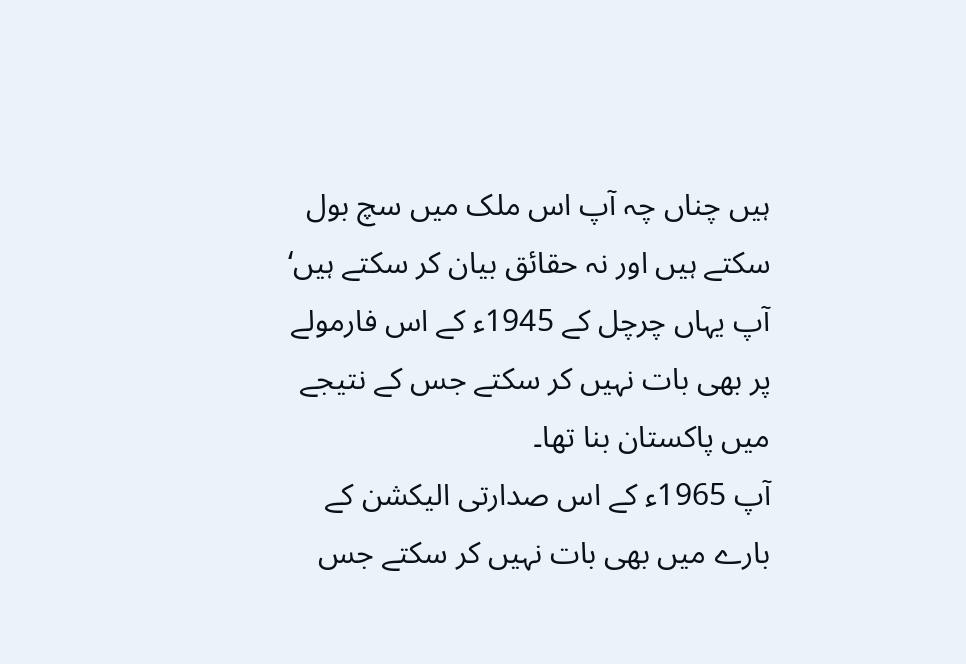ہیں چناں چہ آپ اس ملک میں سچ بول سکتے ہیں اور نہ حقائق بیان کر سکتے ہیں‘ آپ یہاں چرچل کے 1945ء کے اس فارمولے پر بھی بات نہیں کر سکتے جس کے نتیجے میں پاکستان بنا تھا۔
آپ 1965ء کے اس صدارتی الیکشن کے بارے میں بھی بات نہیں کر سکتے جس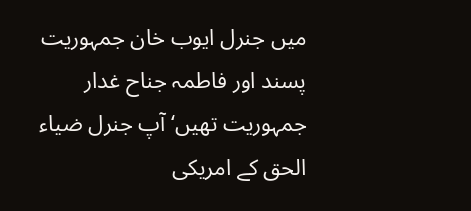میں جنرل ایوب خان جمہوریت پسند اور فاطمہ جناح غدار جمہوریت تھیں‘ آپ جنرل ضیاء الحق کے امریکی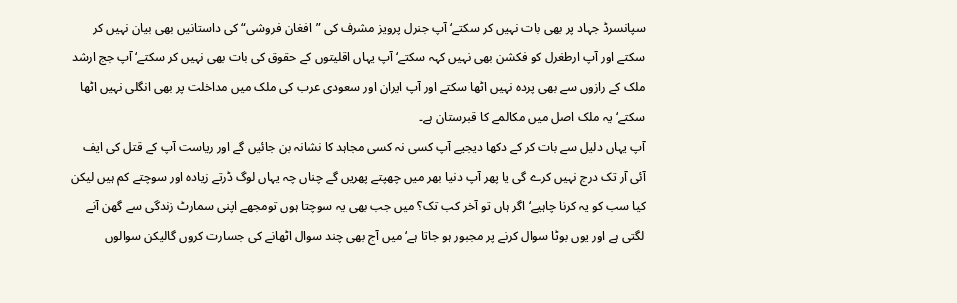سپانسرڈ جہاد پر بھی بات نہیں کر سکتے‘ آپ جنرل پرویز مشرف کی ”افغان فروشی“ کی داستانیں بھی بیان نہیں کر سکتے اور آپ ارطغرل کو فکشن بھی نہیں کہہ سکتے‘ آپ یہاں اقلیتوں کے حقوق کی بات بھی نہیں کر سکتے‘ آپ جج ارشد ملک کے رازوں سے بھی پردہ نہیں اٹھا سکتے اور آپ ایران اور سعودی عرب کی ملک میں مداخلت پر بھی انگلی نہیں اٹھا سکتے‘ یہ ملک اصل میں مکالمے کا قبرستان ہے۔
آپ یہاں دلیل سے بات کر کے دکھا دیجیے آپ کسی نہ کسی مجاہد کا نشانہ بن جائیں گے اور ریاست آپ کے قتل کی ایف آئی آر تک درج نہیں کرے گی یا پھر آپ دنیا بھر میں چھپتے پھریں گے چناں چہ یہاں لوگ ڈرتے زیادہ اور سوچتے کم ہیں لیکن کیا سب کو یہ کرنا چاہیے‘ اگر ہاں تو آخر کب تک؟ میں جب بھی یہ سوچتا ہوں تومجھے اپنی سمارٹ زندگی سے گھن آنے لگتی ہے اور یوں بوٹا سوال کرنے پر مجبور ہو جاتا ہے‘ میں آج بھی چند سوال اٹھانے کی جسارت کروں گالیکن سوالوں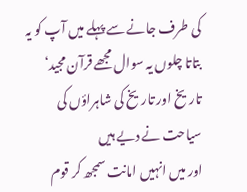کی طرف جانے سے پہلے میں آپ کو یہ بتاتا چلوں یہ سوال مجھے قرآن مجید‘ تاریخ اور تاریخ کی شاہراؤں کی سیاحت نے دیے ہیں
اور میں انہیں امانت سمجھ کر قوم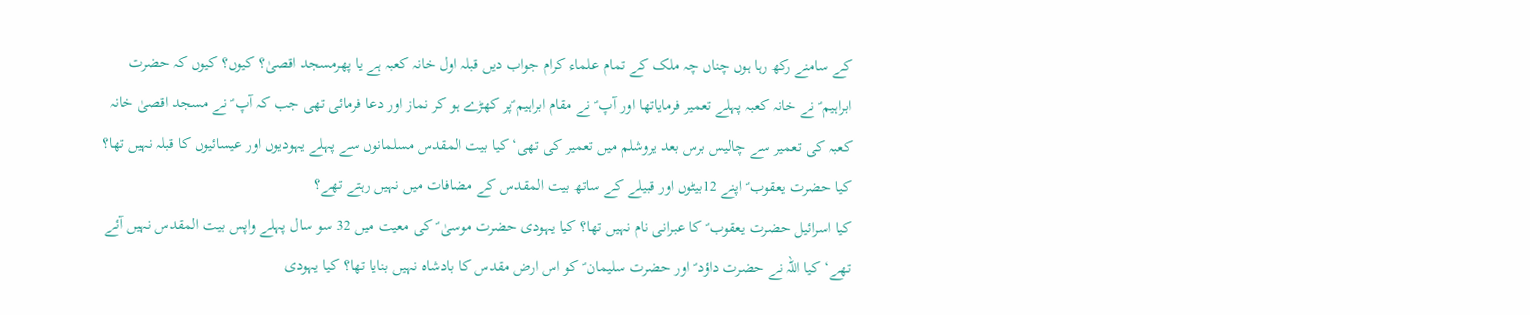کے سامنے رکھ رہا ہوں چناں چہ ملک کے تمام علماء کرام جواب دیں قبلہ اول خانہ کعبہ ہے یا پھرمسجد اقصیٰ؟ کیوں؟ کیوں کہ حضرت ابراہیم ؑ نے خانہ کعبہ پہلے تعمیر فرمایاتھا اور آپ ؑ نے مقام ابراہیم ؑپر کھڑے ہو کر نماز اور دعا فرمائی تھی جب کہ آپ ؑ نے مسجد اقصیٰ خانہ کعبہ کی تعمیر سے چالیس برس بعد یروشلم میں تعمیر کی تھی‘کیا بیت المقدس مسلمانوں سے پہلے یہودیوں اور عیسائیوں کا قبلہ نہیں تھا؟ کیا حضرت یعقوب ؑ اپنے 12بیٹوں اور قبیلے کے ساتھ بیت المقدس کے مضافات میں نہیں رہتے تھے؟
کیا اسرائیل حضرت یعقوب ؑ کا عبرانی نام نہیں تھا؟ کیا یہودی حضرت موسیٰ ؑ کی معیت میں 32 سو سال پہلے واپس بیت المقدس نہیں آئے تھے‘ کیا اللہ نے حضرت داؤد ؑ اور حضرت سلیمان ؑ کو اس ارض مقدس کا بادشاہ نہیں بنایا تھا؟ کیا یہودی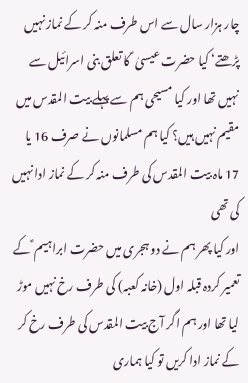چار ہزار سال سے اس طرف منہ کر کے نماز نہیں پڑھتے‘ کیا حضرت عیسیٰ ؑ کا تعلق بنی اسرائیل سے نہیں تھا اور کیا مسیحی ہم سے پہلے بیت المقدس میں مقیم نہیں ہیں؟ کیا ہم مسلمانوں نے صرف 16 یا 17 ماہ بیت المقدس کی طرف منہ کر کے نماز ادا نہیں کی تھی
اور کیا پھر ہم نے دو ہجری میں حضرت ابراہیم ؑ کے تعمیر کردہ قبلہ اول (خانہ کعبہ) کی طرف رخ نہیں موڑ لیا تھا اور ہم اگر آج بیت المقدس کی طرف رخ کر کے نماز ادا کریں تو کیا ہماری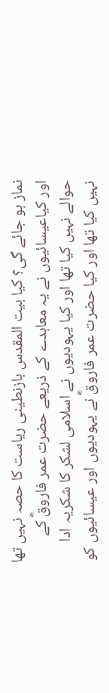نماز ہو جائے گی؟ کیا بیت المقدس بازنطینی ریاست کا حصہ نہیں تھا اور کیاعیسائیوں نے یہ معاہدے کے ذریعے حضرت عمر فاروقؓ کے حوالے نہیں کیا تھا اور کیا یہودیوں نے اسلامی لشکر کا شکریہ ادا نہیں کیا تھا اور کیا حضرت عمر فاروقؓ نے یہودیوں اور عیسائیوں کو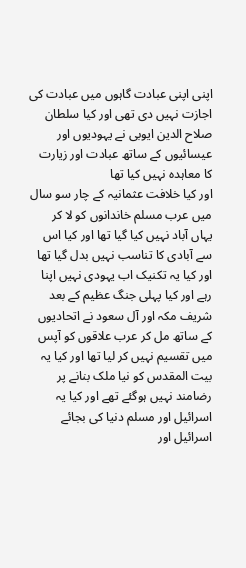اپنی اپنی عبادت گاہوں میں عبادت کی اجازت نہیں دی تھی اور کیا سلطان صلاح الدین ایوبی نے یہودیوں اور عیسائیوں کے ساتھ عبادت اور زیارت کا معاہدہ نہیں کیا تھا
اور کیا خلافت عثمانیہ کے چار سو سال میں عرب مسلم خاندانوں کو لا کر یہاں آباد نہیں کیا گیا تھا اور کیا اس سے آبادی کا تناسب نہیں بدل گیا تھا اور کیا یہ تکنیک اب یہودی نہیں اپنا رہے اور کیا پہلی جنگ عظیم کے بعد شریف مکہ اور آل سعود نے اتحادیوں کے ساتھ مل کر عرب علاقوں کو آپس میں تقسیم نہیں کر لیا تھا اور کیا یہ بیت المقدس کو نیا ملک بنانے پر رضامند نہیں ہوگئے تھے اور کیا یہ اسرائیل اور مسلم دنیا کی بجائے اسرائیل اور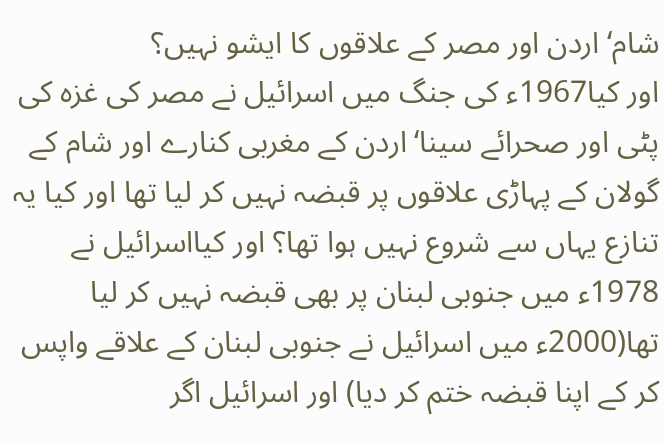شام‘ اردن اور مصر کے علاقوں کا ایشو نہیں؟
اور کیا1967ء کی جنگ میں اسرائیل نے مصر کی غزہ کی پٹی اور صحرائے سینا‘اردن کے مغربی کنارے اور شام کے گولان کے پہاڑی علاقوں پر قبضہ نہیں کر لیا تھا اور کیا یہ تنازع یہاں سے شروع نہیں ہوا تھا؟ اور کیااسرائیل نے 1978ء میں جنوبی لبنان پر بھی قبضہ نہیں کر لیا تھا(2000ء میں اسرائیل نے جنوبی لبنان کے علاقے واپس کر کے اپنا قبضہ ختم کر دیا) اور اسرائیل اگر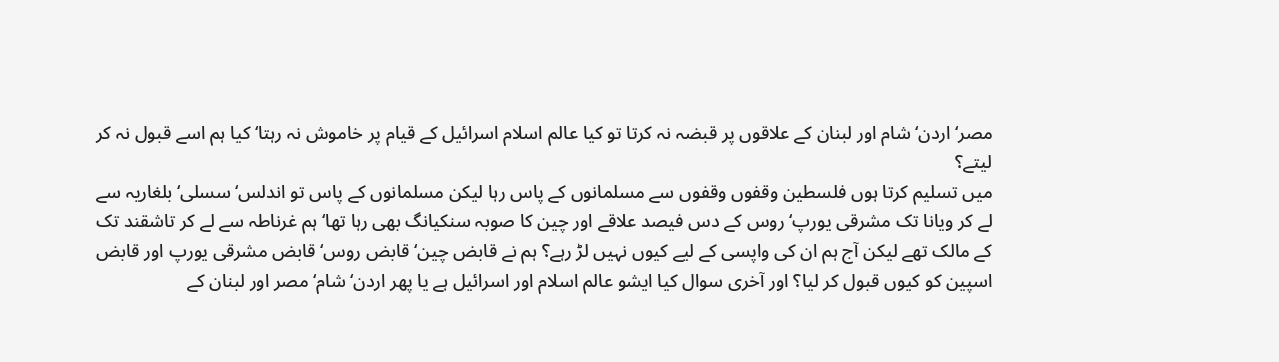مصر‘ اردن‘ شام اور لبنان کے علاقوں پر قبضہ نہ کرتا تو کیا عالم اسلام اسرائیل کے قیام پر خاموش نہ رہتا‘ کیا ہم اسے قبول نہ کر لیتے؟
میں تسلیم کرتا ہوں فلسطین وقفوں وقفوں سے مسلمانوں کے پاس رہا لیکن مسلمانوں کے پاس تو اندلس‘سسلی‘ بلغاریہ سے لے کر ویانا تک مشرقی یورپ‘ روس کے دس فیصد علاقے اور چین کا صوبہ سنکیانگ بھی رہا تھا‘ ہم غرناطہ سے لے کر تاشقند تک کے مالک تھے لیکن آج ہم ان کی واپسی کے لیے کیوں نہیں لڑ رہے؟ ہم نے قابض چین‘ قابض روس‘ قابض مشرقی یورپ اور قابض اسپین کو کیوں قبول کر لیا؟ اور آخری سوال کیا ایشو عالم اسلام اور اسرائیل ہے یا پھر اردن‘ شام‘ مصر اور لبنان کے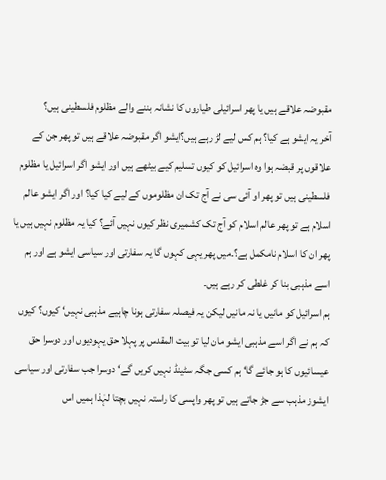مقبوضہ علاقے ہیں یا پھر اسرائیلی طیاروں کا نشانہ بننے والے مظلوم فلسطینی ہیں؟
آخر یہ ایشو ہے کیا؟ ہم کس لیے لڑ رہے ہیں؟ایشو اگر مقبوضہ علاقے ہیں تو پھر جن کے علاقوں پر قبضہ ہوا وہ اسرائیل کو کیوں تسلیم کیے بیٹھے ہیں اور ایشو اگر اسرائیل یا مظلوم فلسطینی ہیں تو پھر او آئی سی نے آج تک ان مظلوموں کے لیے کیا کیا؟ اور اگر ایشو عالم اسلام ہے تو پھر عالم اسلام کو آج تک کشمیری نظر کیوں نہیں آئے؟ کیا یہ مظلوم نہیں ہیں یا پھر ان کا اسلام نامکمل ہے؟۔میں پھر یہی کہوں گا یہ سفارتی اور سیاسی ایشو ہے اور ہم اسے مذہبی بنا کر غلطی کر رہے ہیں۔
ہم اسرائیل کو مانیں یا نہ مانیں لیکن یہ فیصلہ سفارتی ہونا چاہیے مذہبی نہیں‘ کیوں؟ کیوں کہ ہم نے اگر اسے مذہبی ایشو مان لیا تو بیت المقدس پر پہلا حق یہودیوں اور دوسرا حق عیسائیوں کا ہو جائے گا‘ ہم کسی جگہ سٹینڈ نہیں کریں گے‘ دوسرا جب سفارتی اور سیاسی ایشوز مذہب سے جڑ جاتے ہیں تو پھر واپسی کا راستہ نہیں بچتا لہٰذا ہمیں اس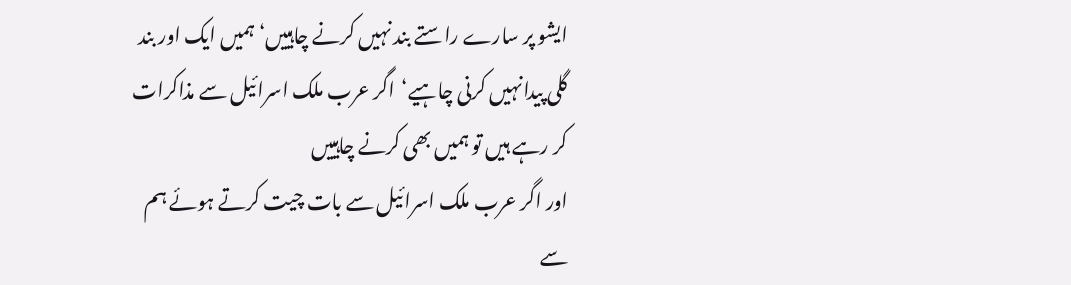ایشو پر سارے راستے بند نہیں کرنے چاہییں‘ ہمیں ایک اور بند گلی پیدانہیں کرنی چاہیے‘اگر عرب ملک اسرائیل سے مذاکرات کر رہے ہیں تو ہمیں بھی کرنے چاہییں
اور اگر عرب ملک اسرائیل سے بات چیت کرتے ہوئے ہم سے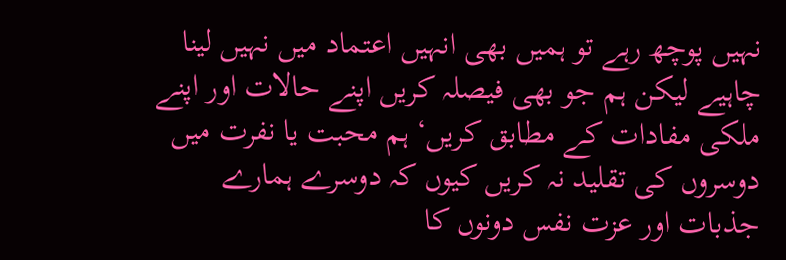نہیں پوچھ رہے تو ہمیں بھی انہیں اعتماد میں نہیں لینا چاہیے لیکن ہم جو بھی فیصلہ کریں اپنے حالات اور اپنے ملکی مفادات کے مطابق کریں‘ ہم محبت یا نفرت میں دوسروں کی تقلید نہ کریں کیوں کہ دوسرے ہمارے جذبات اور عزت نفس دونوں کا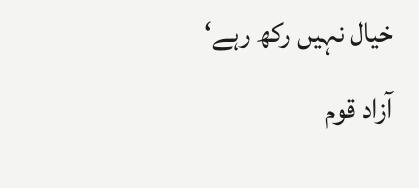خیال نہیں رکھ رہے‘ آزاد قوم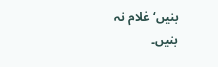بنیں‘ غلام نہ بنیں۔